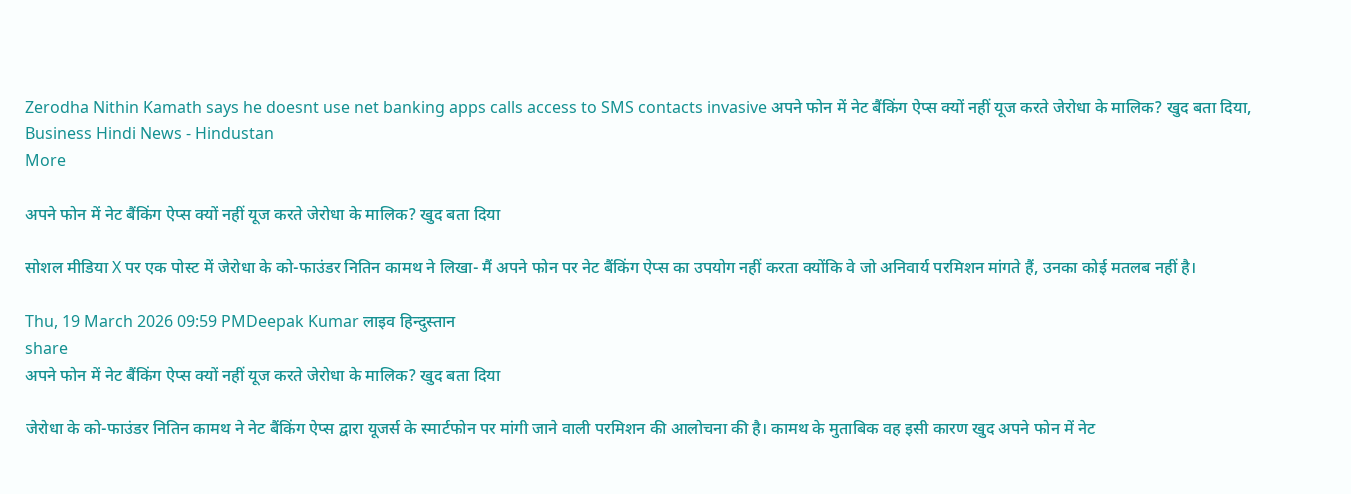Zerodha Nithin Kamath says he doesnt use net banking apps calls access to SMS contacts invasive अपने फोन में नेट बैंकिंग ऐप्स क्यों नहीं यूज करते जेरोधा के मालिक? खुद बता दिया, Business Hindi News - Hindustan
More

अपने फोन में नेट बैंकिंग ऐप्स क्यों नहीं यूज करते जेरोधा के मालिक? खुद बता दिया

सोशल मीडिया X पर एक पोस्ट में जेरोधा के को-फाउंडर नितिन कामथ ने लिखा- मैं अपने फोन पर नेट बैंकिंग ऐप्स का उपयोग नहीं करता क्योंकि वे जो अनिवार्य परमिशन मांगते हैं, उनका कोई मतलब नहीं है।

Thu, 19 March 2026 09:59 PMDeepak Kumar लाइव हिन्दुस्तान
share
अपने फोन में नेट बैंकिंग ऐप्स क्यों नहीं यूज करते जेरोधा के मालिक? खुद बता दिया

जेरोधा के को-फाउंडर नितिन कामथ ने नेट बैंकिंग ऐप्स द्वारा यूजर्स के स्मार्टफोन पर मांगी जाने वाली परमिशन की आलोचना की है। कामथ के मुताबिक वह इसी कारण खुद अपने फोन में नेट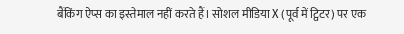बैंकिंग ऐप्स का इस्तेमाल नहीं करते हैं। सोशल मीडिया X (पूर्व में ट्विटर) पर एक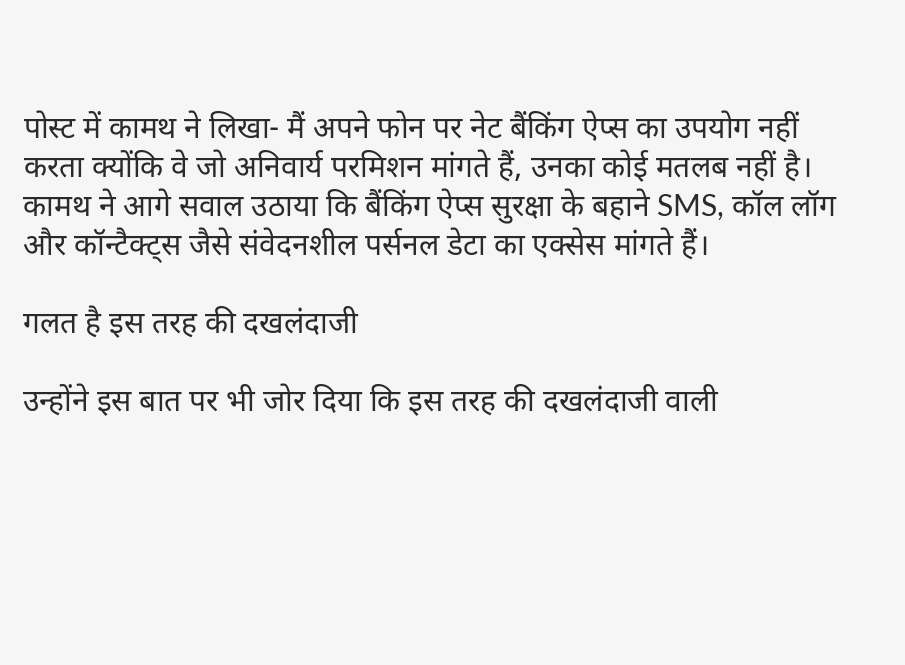पोस्ट में कामथ ने लिखा- मैं अपने फोन पर नेट बैंकिंग ऐप्स का उपयोग नहीं करता क्योंकि वे जो अनिवार्य परमिशन मांगते हैं, उनका कोई मतलब नहीं है। कामथ ने आगे सवाल उठाया कि बैंकिंग ऐप्स सुरक्षा के बहाने SMS, कॉल लॉग और कॉन्टैक्ट्स जैसे संवेदनशील पर्सनल डेटा का एक्सेस मांगते हैं।

गलत है इस तरह की दखलंदाजी

उन्होंने इस बात पर भी जोर दिया कि इस तरह की दखलंदाजी वाली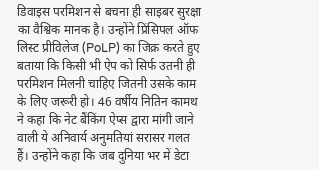डिवाइस परमिशन से बचना ही साइबर सुरक्षा का वैश्विक मानक है। उन्होंने प्रिंसिपल ऑफ लिस्ट प्रीविलेज (PoLP) का जिक्र करते हुए बताया कि किसी भी ऐप को सिर्फ उतनी ही परमिशन मिलनी चाहिए जितनी उसके काम के लिए जरूरी हो। 46 वर्षीय नितिन कामथ ने कहा कि नेट बैंकिंग ऐप्स द्वारा मांगी जाने वाली ये अनिवार्य अनुमतियां सरासर गलत हैं। उन्होंने कहा कि जब दुनिया भर में डेटा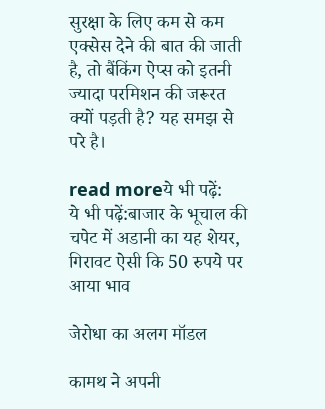सुरक्षा के लिए कम से कम एक्सेस देने की बात की जाती है, तो बैंकिंग ऐप्स को इतनी ज्यादा परमिशन की जरूरत क्यों पड़ती है? यह समझ से परे है।

read moreये भी पढ़ें:
ये भी पढ़ें:बाजार के भूचाल की चपेट में अडानी का यह शेयर, गिरावट ऐसी कि 50 रुपये पर आया भाव

जेरोधा का अलग मॉडल

कामथ ने अपनी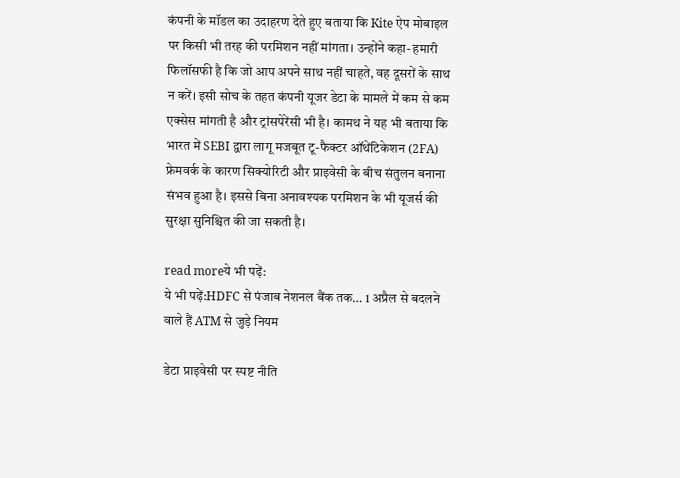कंपनी के मॉडल का उदाहरण देते हुए बताया कि Kite ऐप मोबाइल पर किसी भी तरह की परमिशन नहीं मांगता। उन्होंने कहा- हमारी फिलॉसफी है कि जो आप अपने साथ नहीं चाहते, वह दूसरों के साथ न करें। इसी सोच के तहत कंपनी यूजर डेटा के मामले में कम से कम एक्सेस मांगती है और ट्रांसपेरेंसी भी है। कामथ ने यह भी बताया कि भारत में SEBI द्वारा लागू मजबूत टू-फैक्टर ऑथेंटिकेशन (2FA) फ्रेमवर्क के कारण सिक्योरिटी और प्राइवेसी के बीच संतुलन बनाना संभव हुआ है। इससे बिना अनावश्यक परमिशन के भी यूजर्स की सुरक्षा सुनिश्चित की जा सकती है।

read moreये भी पढ़ें:
ये भी पढ़ें:HDFC से पंजाब नेशनल बैंक तक… 1 अप्रैल से बदलने वाले हैं ATM से जुड़े नियम

डेटा प्राइवेसी पर स्पष्ट नीति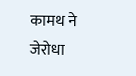कामथ ने जेरोधा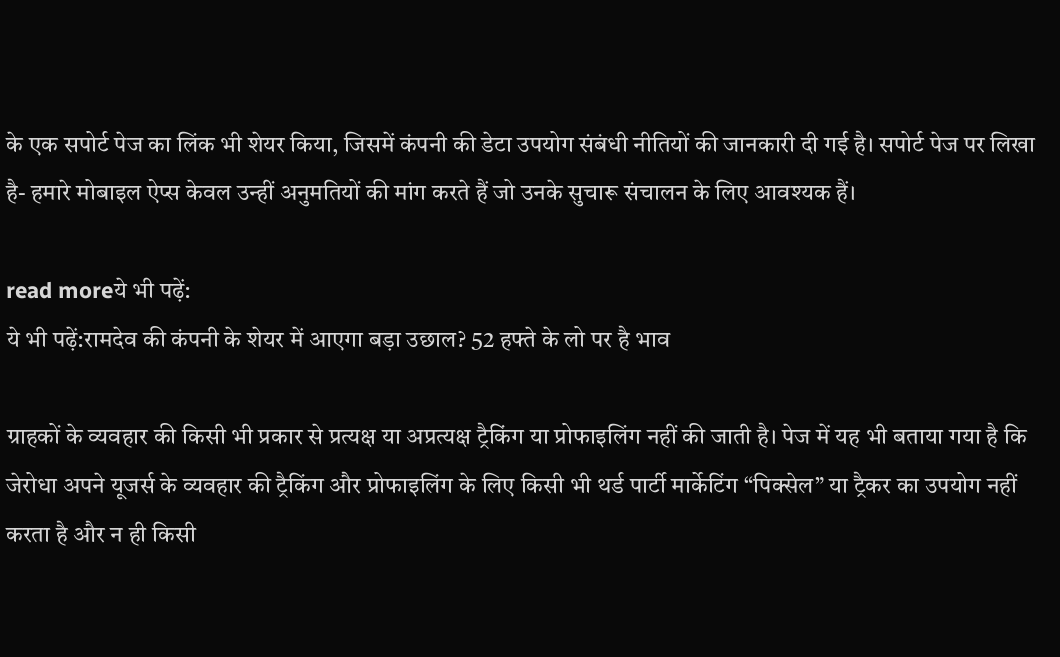के एक सपोर्ट पेज का लिंक भी शेयर किया, जिसमें कंपनी की डेटा उपयोग संबंधी नीतियों की जानकारी दी गई है। सपोर्ट पेज पर लिखा है- हमारे मोबाइल ऐप्स केवल उन्हीं अनुमतियों की मांग करते हैं जो उनके सुचारू संचालन के लिए आवश्यक हैं।

read moreये भी पढ़ें:
ये भी पढ़ें:रामदेव की कंपनी के शेयर में आएगा बड़ा उछाल? 52 हफ्ते के लो पर है भाव

ग्राहकों के व्यवहार की किसी भी प्रकार से प्रत्यक्ष या अप्रत्यक्ष ट्रैकिंग या प्रोफाइलिंग नहीं की जाती है। पेज में यह भी बताया गया है कि जेरोधा अपने यूजर्स के व्यवहार की ट्रैकिंग और प्रोफाइलिंग के लिए किसी भी थर्ड पार्टी मार्केटिंग “पिक्सेल” या ट्रैकर का उपयोग नहीं करता है और न ही किसी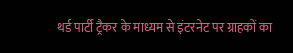थर्ड पार्टी ट्रैकर के माध्यम से इंटरनेट पर ग्राहकों का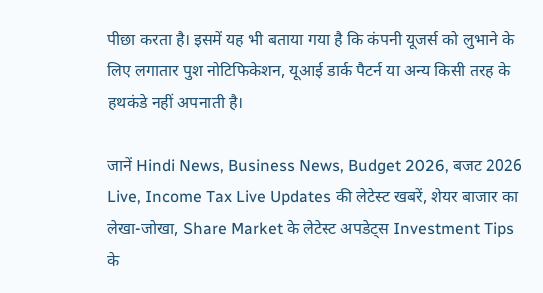पीछा करता है। इसमें यह भी बताया गया है कि कंपनी यूजर्स को लुभाने के लिए लगातार पुश नोटिफिकेशन, यूआई डार्क पैटर्न या अन्य किसी तरह के हथकंडे नहीं अपनाती है।

जानें Hindi News, Business News, Budget 2026, बजट 2026 Live, Income Tax Live Updates की लेटेस्ट खबरें, शेयर बाजार का लेखा-जोखा, Share Market के लेटेस्ट अपडेट्स Investment Tips के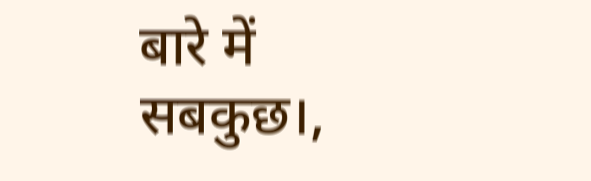बारे में सबकुछ।,